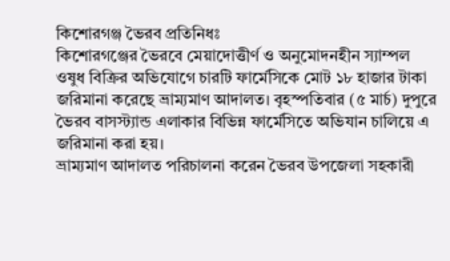কিশোরগঞ্জ ভৈরব প্রতিনিধঃ
কিশোরগঞ্জের ভৈরবে মেয়াদোত্তীর্ণ ও অনুমোদনহীন স্যাম্পল ওষুধ বিক্রির অভিযোগে চারটি ফার্মেসিকে মোট ১৮ হাজার টাকা জরিমানা করেছে ভ্রাম্যমাণ আদালত। বৃহস্পতিবার (৫ মার্চ) দুপুরে ভৈরব বাসস্ট্যান্ড এলাকার বিভিন্ন ফার্মেসিতে অভিযান চালিয়ে এ জরিমানা করা হয়।
ভ্রাম্যমাণ আদালত পরিচালনা করেন ভৈরব উপজেলা সহকারী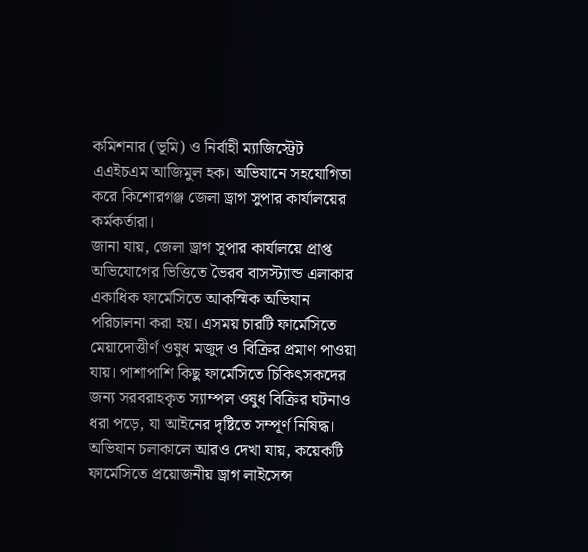কমিশনার (ভূমি) ও নির্বাহী ম্যাজিস্ট্রেট এএইচএম আজিমুল হক। অভিযানে সহযোগিতা করে কিশোরগঞ্জ জেলা ড্রাগ সুপার কার্যালয়ের কর্মকর্তারা।
জানা যায়, জেলা ড্রাগ সুপার কার্যালয়ে প্রাপ্ত অভিযোগের ভিত্তিতে ভৈরব বাসস্ট্যান্ড এলাকার একাধিক ফার্মেসিতে আকস্মিক অভিযান পরিচালনা করা হয়। এসময় চারটি ফার্মেসিতে মেয়াদোত্তীর্ণ ওষুধ মজুদ ও বিক্রির প্রমাণ পাওয়া যায়। পাশাপাশি কিছু ফার্মেসিতে চিকিৎসকদের জন্য সরবরাহকৃত স্যাম্পল ওষুধ বিক্রির ঘটনাও ধরা পড়ে, যা আইনের দৃষ্টিতে সম্পূর্ণ নিষিদ্ধ।
অভিযান চলাকালে আরও দেখা যায়, কয়েকটি ফার্মেসিতে প্রয়োজনীয় ড্রাগ লাইসেন্স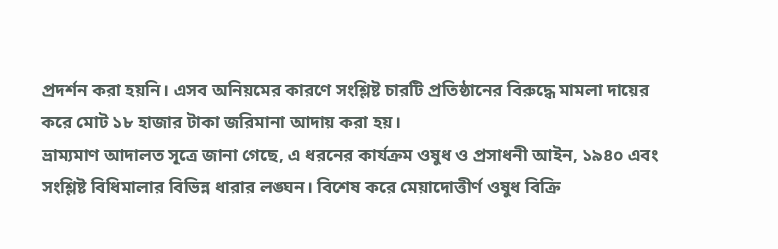প্রদর্শন করা হয়নি। এসব অনিয়মের কারণে সংশ্লিষ্ট চারটি প্রতিষ্ঠানের বিরুদ্ধে মামলা দায়ের করে মোট ১৮ হাজার টাকা জরিমানা আদায় করা হয়।
ভ্রাম্যমাণ আদালত সূত্রে জানা গেছে, এ ধরনের কার্যক্রম ওষুধ ও প্রসাধনী আইন, ১৯৪০ এবং সংশ্লিষ্ট বিধিমালার বিভিন্ন ধারার লঙ্ঘন। বিশেষ করে মেয়াদোত্তীর্ণ ওষুধ বিক্রি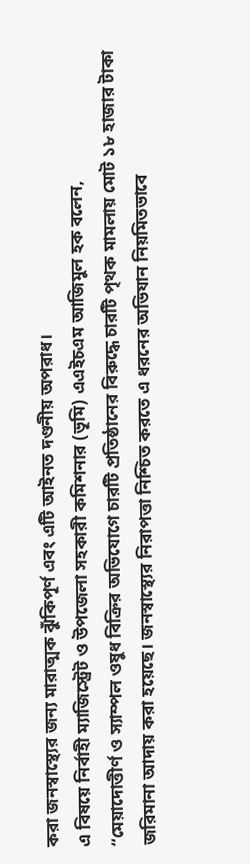করা জনস্বাস্থ্যের জন্য মারাত্মক ঝুঁকিপূর্ণ এবং এটি আইনত দণ্ডনীয় অপরাধ।
এ বিষয়ে নির্বাহী ম্যাজিস্ট্রেট ও উপজেলা সহকারী কমিশনার (ভূমি) এএইচএম আজিমুল হক বলেন,
“মেয়াদোত্তীর্ণ ও স্যাম্পল ওষুধ বিক্রির অভিযোগে চারটি প্রতিষ্ঠানের বিরুদ্ধে চারটি পৃথক মামলায় মোট ১৮ হাজার টাকা জরিমানা আদায় করা হয়েছে। জনস্বাস্থ্যের নিরাপত্তা নিশ্চিত করতে এ ধরনের অভিযান নিয়মিতভাবে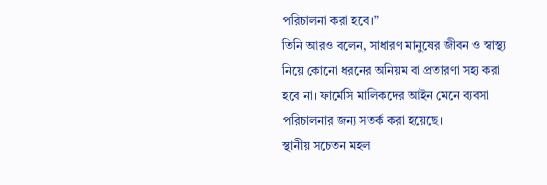পরিচালনা করা হবে।”
তিনি আরও বলেন, সাধারণ মানুষের জীবন ও স্বাস্থ্য নিয়ে কোনো ধরনের অনিয়ম বা প্রতারণা সহ্য করা হবে না। ফার্মেসি মালিকদের আইন মেনে ব্যবসা পরিচালনার জন্য সতর্ক করা হয়েছে।
স্থানীয় সচেতন মহল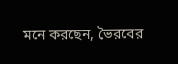মনে করছেন, ভৈরবের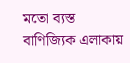মতো ব্যস্ত বাণিজ্যিক এলাকায়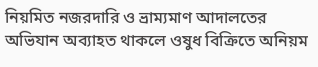নিয়মিত নজরদারি ও ভ্রাম্যমাণ আদালতের অভিযান অব্যাহত থাকলে ওষুধ বিক্রিতে অনিয়ম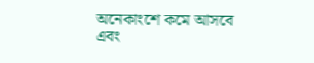অনেকাংশে কমে আসবে এবং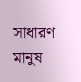সাধারণ মানুষ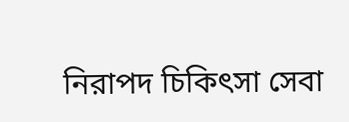নিরাপদ চিকিৎসা সেবা